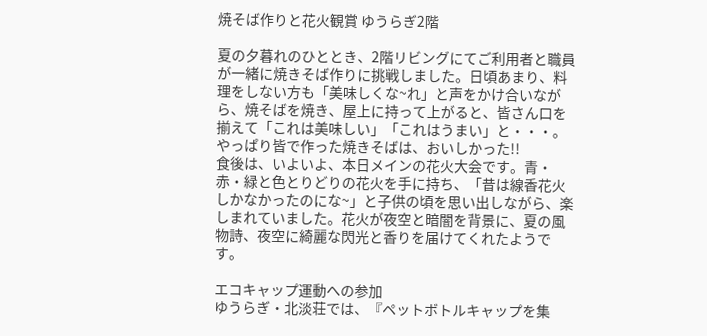焼そば作りと花火観賞 ゆうらぎ2階

夏の夕暮れのひととき、2階リビングにてご利用者と職員が一緒に焼きそば作りに挑戦しました。日頃あまり、料理をしない方も「美味しくな~れ」と声をかけ合いながら、焼そばを焼き、屋上に持って上がると、皆さん口を揃えて「これは美味しい」「これはうまい」と・・・。やっぱり皆で作った焼きそばは、おいしかった!!
食後は、いよいよ、本日メインの花火大会です。青・赤・緑と色とりどりの花火を手に持ち、「昔は線香花火しかなかったのにな~」と子供の頃を思い出しながら、楽しまれていました。花火が夜空と暗闇を背景に、夏の風物詩、夜空に綺麗な閃光と香りを届けてくれたようです。

エコキャップ運動への参加
ゆうらぎ・北淡荘では、『ペットボトルキャップを集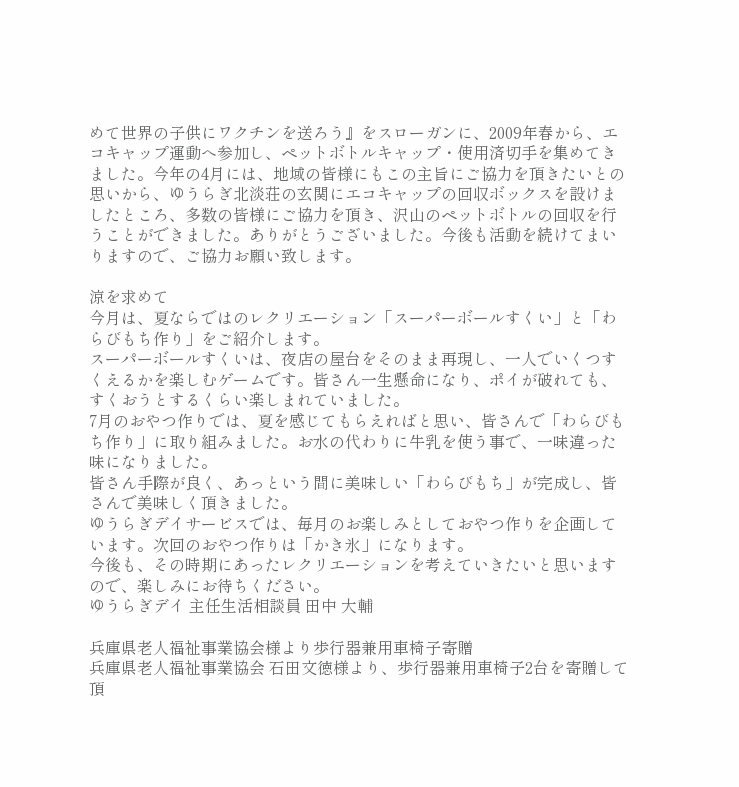めて世界の子供にワクチンを送ろう』をスローガンに、2009年春から、エコキャップ運動へ参加し、ペットボトルキャップ・使用済切手を集めてきました。今年の4月には、地域の皆様にもこの主旨にご協力を頂きたいとの思いから、ゆうらぎ北淡荘の玄関にエコキャップの回収ボックスを設けましたところ、多数の皆様にご協力を頂き、沢山のペットボトルの回収を行うことができました。ありがとうございました。今後も活動を続けてまいりますので、ご協力お願い致します。

涼を求めて
今月は、夏ならではのレクリエーション「スーパーボールすくい」と「わらびもち作り」をご紹介します。
スーパーボールすくいは、夜店の屋台をそのまま再現し、一人でいくつすくえるかを楽しむゲームです。皆さん一生懸命になり、ポイが破れても、すくおうとするくらい楽しまれていました。
7月のおやつ作りでは、夏を感じてもらえればと思い、皆さんで「わらびもち作り」に取り組みました。お水の代わりに牛乳を使う事で、一味違った味になりました。
皆さん手際が良く、あっという間に美味しい「わらびもち」が完成し、皆さんで美味しく頂きました。
ゆうらぎデイサービスでは、毎月のお楽しみとしておやつ作りを企画しています。次回のおやつ作りは「かき氷」になります。
今後も、その時期にあったレクリエーションを考えていきたいと思いますので、楽しみにお待ちください。
ゆうらぎデイ 主任生活相談員 田中 大輔

兵庫県老人福祉事業協会様より歩行器兼用車椅子寄贈
兵庫県老人福祉事業協会 石田文徳様より、歩行器兼用車椅子2台を寄贈して頂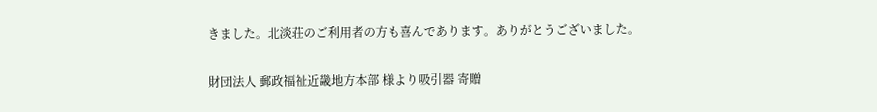きました。北淡荘のご利用者の方も喜んであります。ありがとうございました。

財団法人 郵政福祉近畿地方本部 様より吸引器 寄贈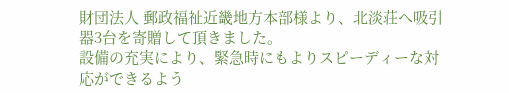財団法人 郵政福祉近畿地方本部様より、北淡荘へ吸引器3台を寄贈して頂きました。
設備の充実により、緊急時にもよりスピーディーな対応ができるよう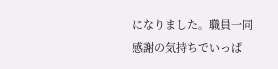になりました。職員一同感謝の気持ちでいっぱ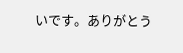いです。ありがとう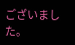ございました。